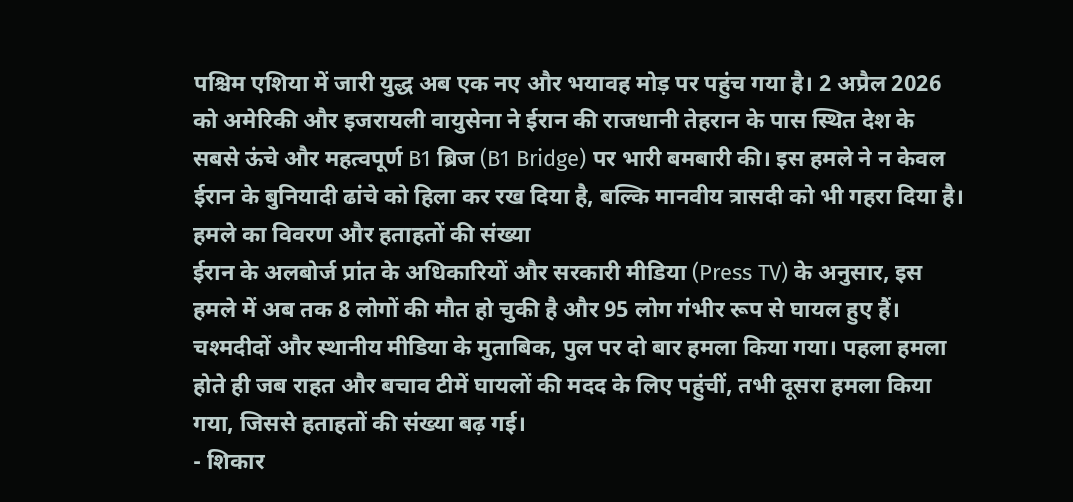पश्चिम एशिया में जारी युद्ध अब एक नए और भयावह मोड़ पर पहुंच गया है। 2 अप्रैल 2026 को अमेरिकी और इजरायली वायुसेना ने ईरान की राजधानी तेहरान के पास स्थित देश के सबसे ऊंचे और महत्वपूर्ण B1 ब्रिज (B1 Bridge) पर भारी बमबारी की। इस हमले ने न केवल ईरान के बुनियादी ढांचे को हिला कर रख दिया है, बल्कि मानवीय त्रासदी को भी गहरा दिया है।
हमले का विवरण और हताहतों की संख्या
ईरान के अलबोर्ज प्रांत के अधिकारियों और सरकारी मीडिया (Press TV) के अनुसार, इस हमले में अब तक 8 लोगों की मौत हो चुकी है और 95 लोग गंभीर रूप से घायल हुए हैं। चश्मदीदों और स्थानीय मीडिया के मुताबिक, पुल पर दो बार हमला किया गया। पहला हमला होते ही जब राहत और बचाव टीमें घायलों की मदद के लिए पहुंचीं, तभी दूसरा हमला किया गया, जिससे हताहतों की संख्या बढ़ गई।
- शिकार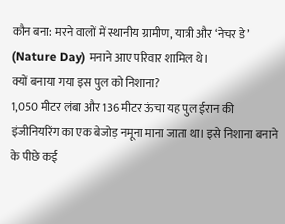कौन बना: मरने वालों में स्थानीय ग्रामीण, यात्री और ‘नेचर डे’ (Nature Day) मनाने आए परिवार शामिल थे।
क्यों बनाया गया इस पुल को निशाना?
1,050 मीटर लंबा और 136 मीटर ऊंचा यह पुल ईरान की इंजीनियरिंग का एक बेजोड़ नमूना माना जाता था। इसे निशाना बनाने के पीछे कई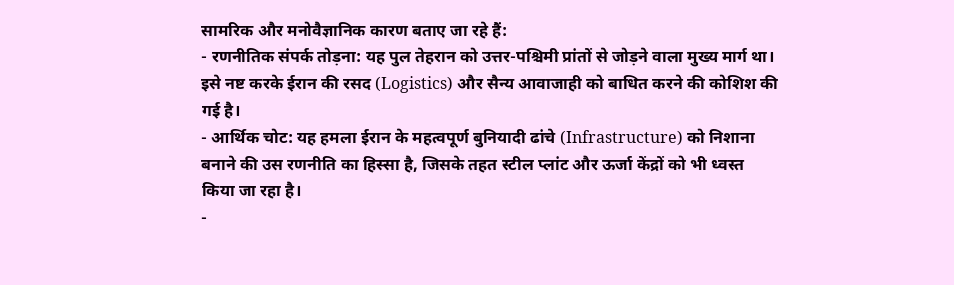सामरिक और मनोवैज्ञानिक कारण बताए जा रहे हैं:
- रणनीतिक संपर्क तोड़ना: यह पुल तेहरान को उत्तर-पश्चिमी प्रांतों से जोड़ने वाला मुख्य मार्ग था। इसे नष्ट करके ईरान की रसद (Logistics) और सैन्य आवाजाही को बाधित करने की कोशिश की गई है।
- आर्थिक चोट: यह हमला ईरान के महत्वपूर्ण बुनियादी ढांचे (Infrastructure) को निशाना बनाने की उस रणनीति का हिस्सा है, जिसके तहत स्टील प्लांट और ऊर्जा केंद्रों को भी ध्वस्त किया जा रहा है।
-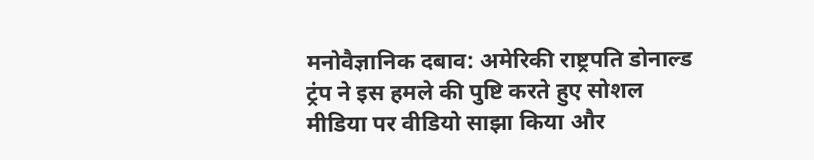मनोवैज्ञानिक दबाव: अमेरिकी राष्ट्रपति डोनाल्ड ट्रंप ने इस हमले की पुष्टि करते हुए सोशल मीडिया पर वीडियो साझा किया और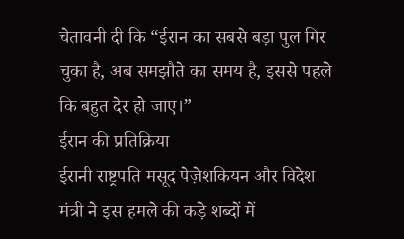चेतावनी दी कि “ईरान का सबसे बड़ा पुल गिर चुका है, अब समझौते का समय है, इससे पहले कि बहुत देर हो जाए।”
ईरान की प्रतिक्रिया
ईरानी राष्ट्रपति मसूद पेज़ेशकियन और विदेश मंत्री ने इस हमले की कड़े शब्दों में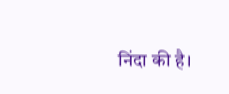निंदा की है।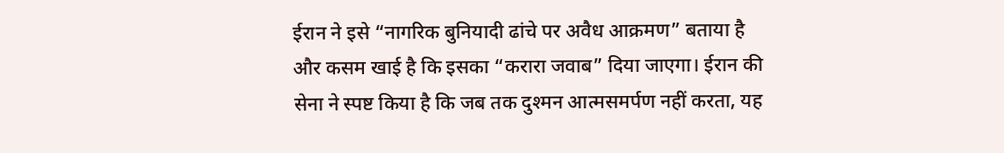ईरान ने इसे “नागरिक बुनियादी ढांचे पर अवैध आक्रमण” बताया है और कसम खाई है कि इसका “करारा जवाब” दिया जाएगा। ईरान की सेना ने स्पष्ट किया है कि जब तक दुश्मन आत्मसमर्पण नहीं करता, यह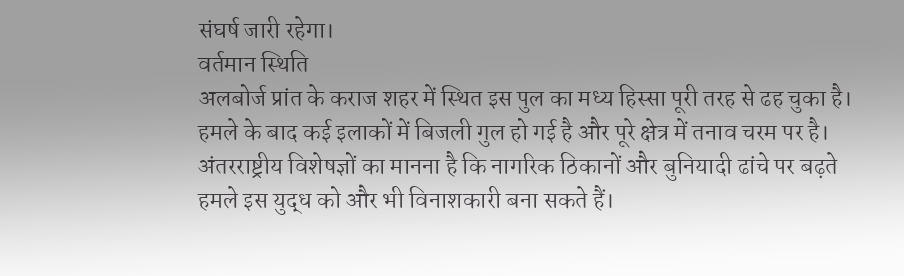संघर्ष जारी रहेगा।
वर्तमान स्थिति
अलबोर्ज प्रांत के कराज शहर में स्थित इस पुल का मध्य हिस्सा पूरी तरह से ढह चुका है। हमले के बाद कई इलाकों में बिजली गुल हो गई है और पूरे क्षेत्र में तनाव चरम पर है। अंतरराष्ट्रीय विशेषज्ञों का मानना है कि नागरिक ठिकानों और बुनियादी ढांचे पर बढ़ते हमले इस युद्ध को और भी विनाशकारी बना सकते हैं।